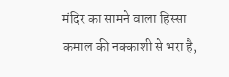मंदिर का सामने वाला हिस्सा कमाल की नक्काशी से भरा है,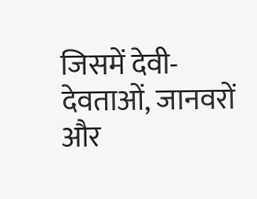जिसमें देवी-देवताओं, जानवरों और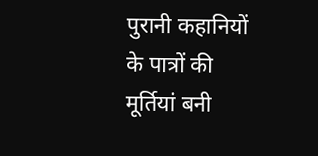पुरानी कहानियों के पात्रों की मूर्तियां बनी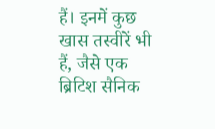हैं। इनमें कुछ खास तस्वीरें भी हैं, जैसे एक ब्रिटिश सैनिक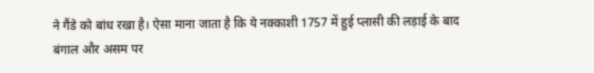ने गैंडे को बांध रखा है। ऐसा माना जाता है कि ये नक्काशी 1757 में हुई प्लासी की लड़ाई के बाद बंगाल और असम पर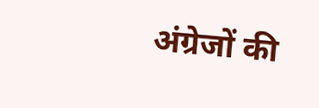अंग्रेजों की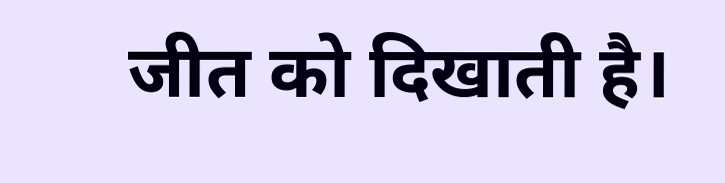जीत को दिखाती है।